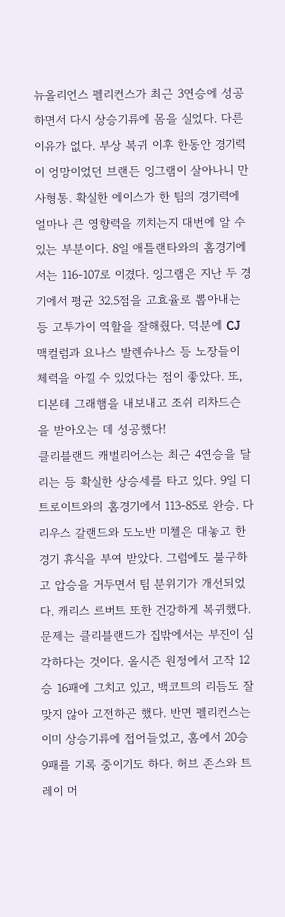뉴올리언스 펠리컨스가 최근 3연승에 성공하면서 다시 상승기류에 몸을 실었다. 다른 이유가 없다. 부상 복귀 이후 한동안 경기력이 엉망이었던 브랜든 잉그램이 살아나니 만사형통. 확실한 에이스가 한 팀의 경기력에 얼마나 큰 영향력을 끼치는지 대번에 알 수 있는 부분이다. 8일 애틀랜타와의 홈경기에서는 116-107로 이겼다. 잉그램은 지난 두 경기에서 평균 32.5점을 고효율로 뽑아내는 등 고투가이 역할을 잘해줬다. 덕분에 CJ 맥컬럼과 요나스 발렌슈나스 등 노장들이 체력을 아낄 수 있었다는 점이 좋았다. 또, 디본테 그래햄을 내보내고 조쉬 리차드슨을 받아오는 데 성공했다!
클리블랜드 캐벌리어스는 최근 4연승을 달리는 등 확실한 상승세를 타고 있다. 9일 디트로이트와의 홈경기에서 113-85로 완승. 다리우스 갈랜드와 도노반 미첼은 대놓고 한 경기 휴식을 부여 받았다. 그럼에도 불구하고 압승을 거두면서 팀 분위기가 개선되었다. 캐리스 르버트 또한 건강하게 복귀했다. 문제는 클리블랜드가 집밖에서는 부진이 심각하다는 것이다. 올시즌 원정에서 고작 12승 16패에 그치고 있고, 백코트의 리듬도 잘 맞지 않아 고전하곤 했다. 반면 펠리컨스는 이미 상승기류에 접어들었고, 홈에서 20승 9패를 기록 중이기도 하다. 허브 존스와 트레이 머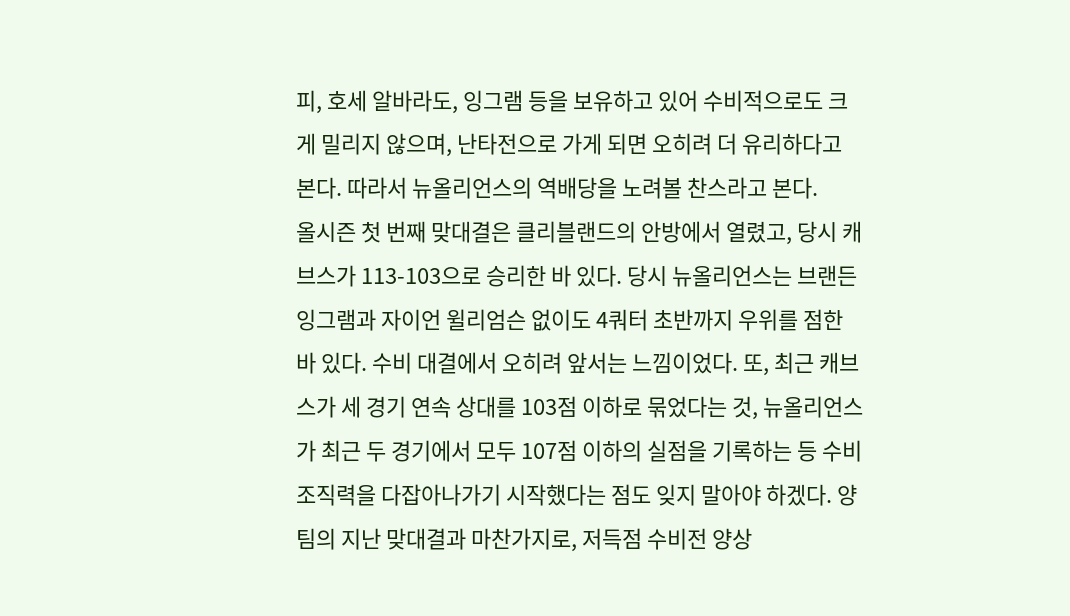피, 호세 알바라도, 잉그램 등을 보유하고 있어 수비적으로도 크게 밀리지 않으며, 난타전으로 가게 되면 오히려 더 유리하다고 본다. 따라서 뉴올리언스의 역배당을 노려볼 찬스라고 본다.
올시즌 첫 번째 맞대결은 클리블랜드의 안방에서 열렸고, 당시 캐브스가 113-103으로 승리한 바 있다. 당시 뉴올리언스는 브랜든 잉그램과 자이언 윌리엄슨 없이도 4쿼터 초반까지 우위를 점한 바 있다. 수비 대결에서 오히려 앞서는 느낌이었다. 또, 최근 캐브스가 세 경기 연속 상대를 103점 이하로 묶었다는 것, 뉴올리언스가 최근 두 경기에서 모두 107점 이하의 실점을 기록하는 등 수비 조직력을 다잡아나가기 시작했다는 점도 잊지 말아야 하겠다. 양팀의 지난 맞대결과 마찬가지로, 저득점 수비전 양상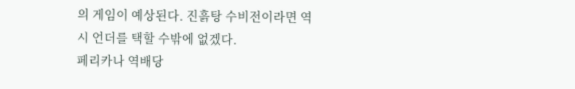의 게임이 예상된다. 진흙탕 수비전이라면 역시 언더를 택할 수밖에 없겠다.
페리카나 역배당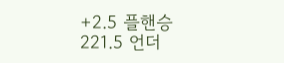+2.5 플핸승
221.5 언더